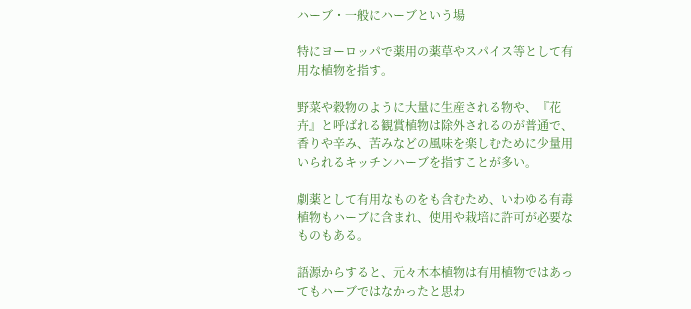ハーブ・一般にハーブという場

特にヨーロッパで薬用の薬草やスパイス等として有用な植物を指す。

野菜や穀物のように大量に生産される物や、『花卉』と呼ばれる観賞植物は除外されるのが普通で、香りや辛み、苦みなどの風味を楽しむために少量用いられるキッチンハーブを指すことが多い。

劇薬として有用なものをも含むため、いわゆる有毒植物もハーブに含まれ、使用や栽培に許可が必要なものもある。

語源からすると、元々木本植物は有用植物ではあってもハーブではなかったと思わ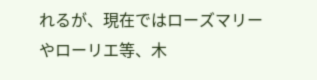れるが、現在ではローズマリーやローリエ等、木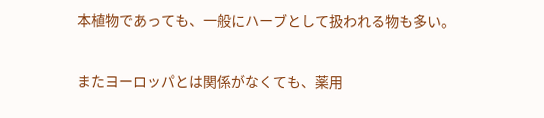本植物であっても、一般にハーブとして扱われる物も多い。

またヨーロッパとは関係がなくても、薬用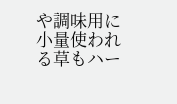や調味用に小量使われる草もハー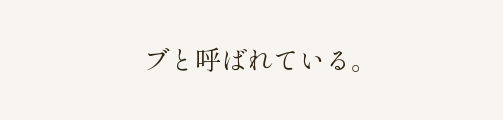ブと呼ばれている。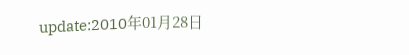update:2010年01月28日